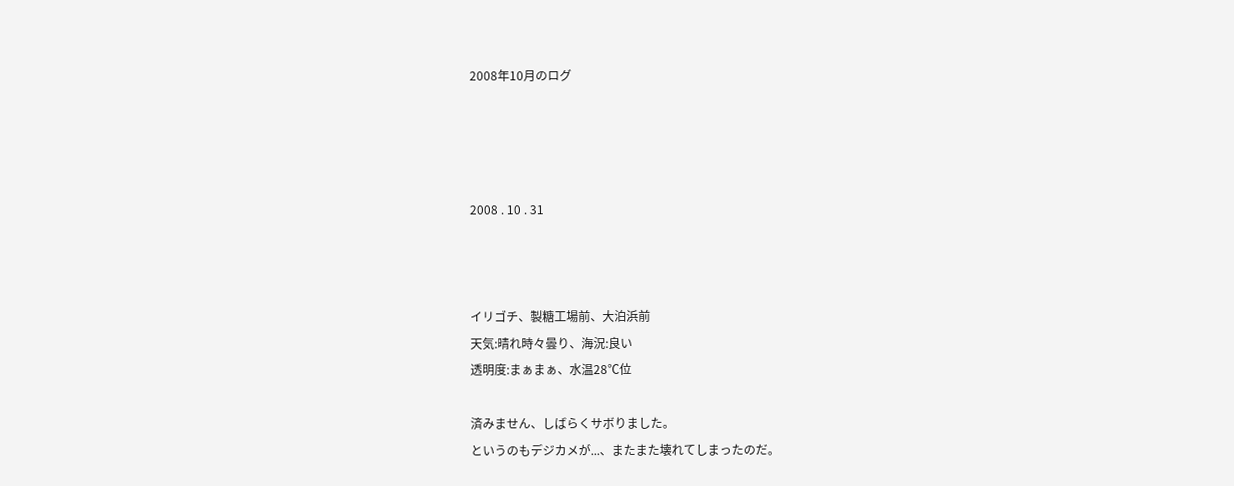2008年10月のログ




2008 . 10 . 31



イリゴチ、製糖工場前、大泊浜前
天気:晴れ時々曇り、海況:良い
透明度:まぁまぁ、水温28℃位

済みません、しばらくサボりました。
というのもデジカメが...、またまた壊れてしまったのだ。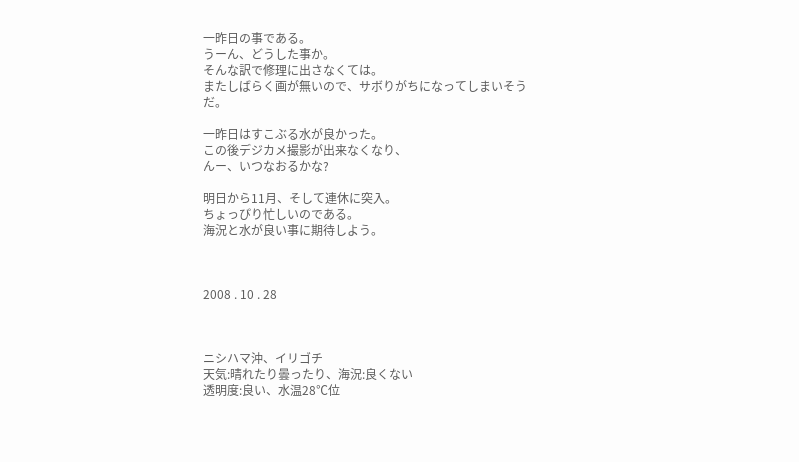一昨日の事である。
うーん、どうした事か。
そんな訳で修理に出さなくては。
またしばらく画が無いので、サボりがちになってしまいそうだ。

一昨日はすこぶる水が良かった。
この後デジカメ撮影が出来なくなり、
んー、いつなおるかな?

明日から11月、そして連休に突入。
ちょっぴり忙しいのである。
海況と水が良い事に期待しよう。



2008 . 10 . 28



ニシハマ沖、イリゴチ
天気:晴れたり曇ったり、海況:良くない
透明度:良い、水温28℃位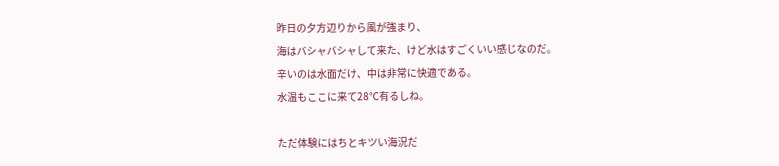昨日の夕方辺りから風が強まり、
海はバシャバシャして来た、けど水はすごくいい感じなのだ。
辛いのは水面だけ、中は非常に快適である。
水温もここに来て28℃有るしね。

ただ体験にはちとキツい海況だ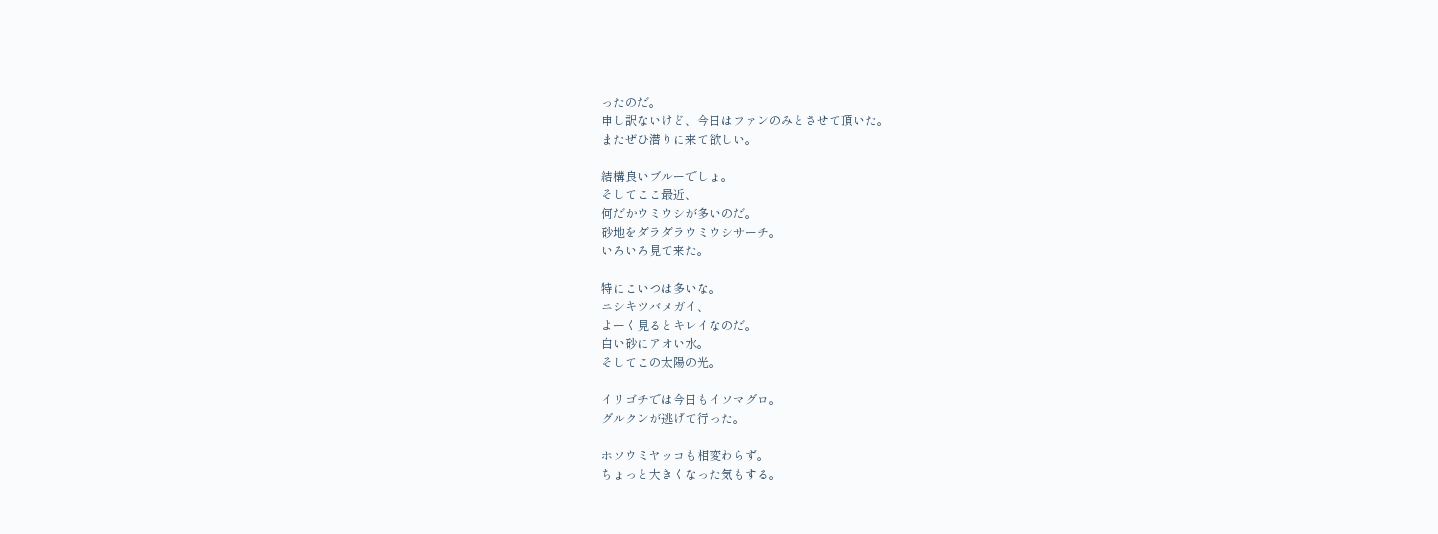ったのだ。
申し訳ないけど、今日はファンのみとさせて頂いた。
またぜひ潜りに来て欲しい。

結構良いブルーでしょ。
そしてここ最近、
何だかウミウシが多いのだ。
砂地をダラダラウミウシサーチ。
いろいろ見て来た。

特にこいつは多いな。
ニシキツバメガイ、
よーく見るとキレイなのだ。
白い砂にアオい水。
そしてこの太陽の光。

イリゴチでは今日もイソマグロ。
グルクンが逃げて行った。

ホソウミヤッコも相変わらず。
ちょっと大きくなった気もする。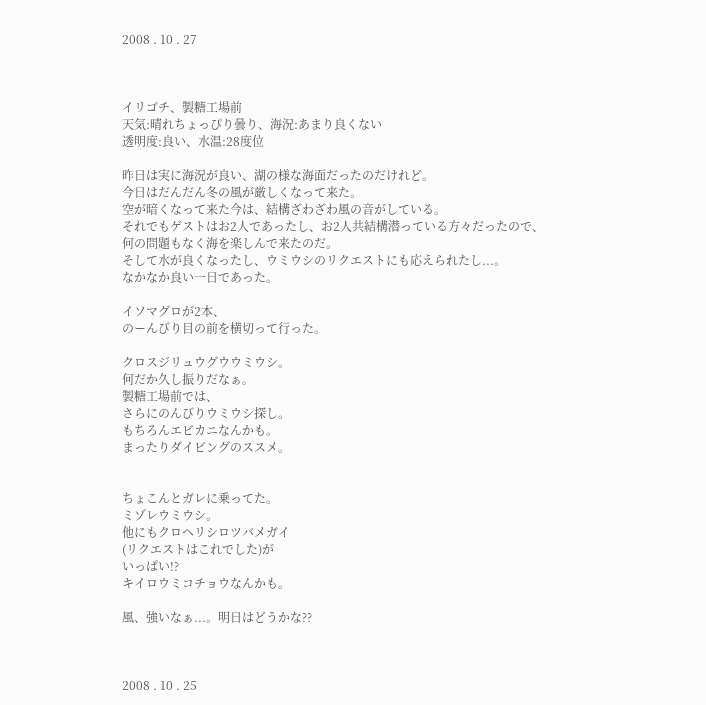2008 . 10 . 27



イリゴチ、製糖工場前
天気:晴れちょっぴり曇り、海況:あまり良くない
透明度:良い、水温:28度位

昨日は実に海況が良い、湖の様な海面だったのだけれど。
今日はだんだん冬の風が厳しくなって来た。
空が暗くなって来た今は、結構ざわざわ風の音がしている。
それでもゲストはお2人であったし、お2人共結構潜っている方々だったので、
何の問題もなく海を楽しんで来たのだ。
そして水が良くなったし、ウミウシのリクエストにも応えられたし...。
なかなか良い一日であった。

イソマグロが2本、
のーんびり目の前を横切って行った。

クロスジリュウグウウミウシ。
何だか久し振りだなぁ。
製糖工場前では、
さらにのんびりウミウシ探し。
もちろんエビカニなんかも。
まったりダイビングのススメ。


ちょこんとガレに乗ってた。
ミゾレウミウシ。
他にもクロヘリシロツバメガイ
(リクエストはこれでした)が
いっぱい!?
キイロウミコチョウなんかも。

風、強いなぁ...。明日はどうかな??



2008 . 10 . 25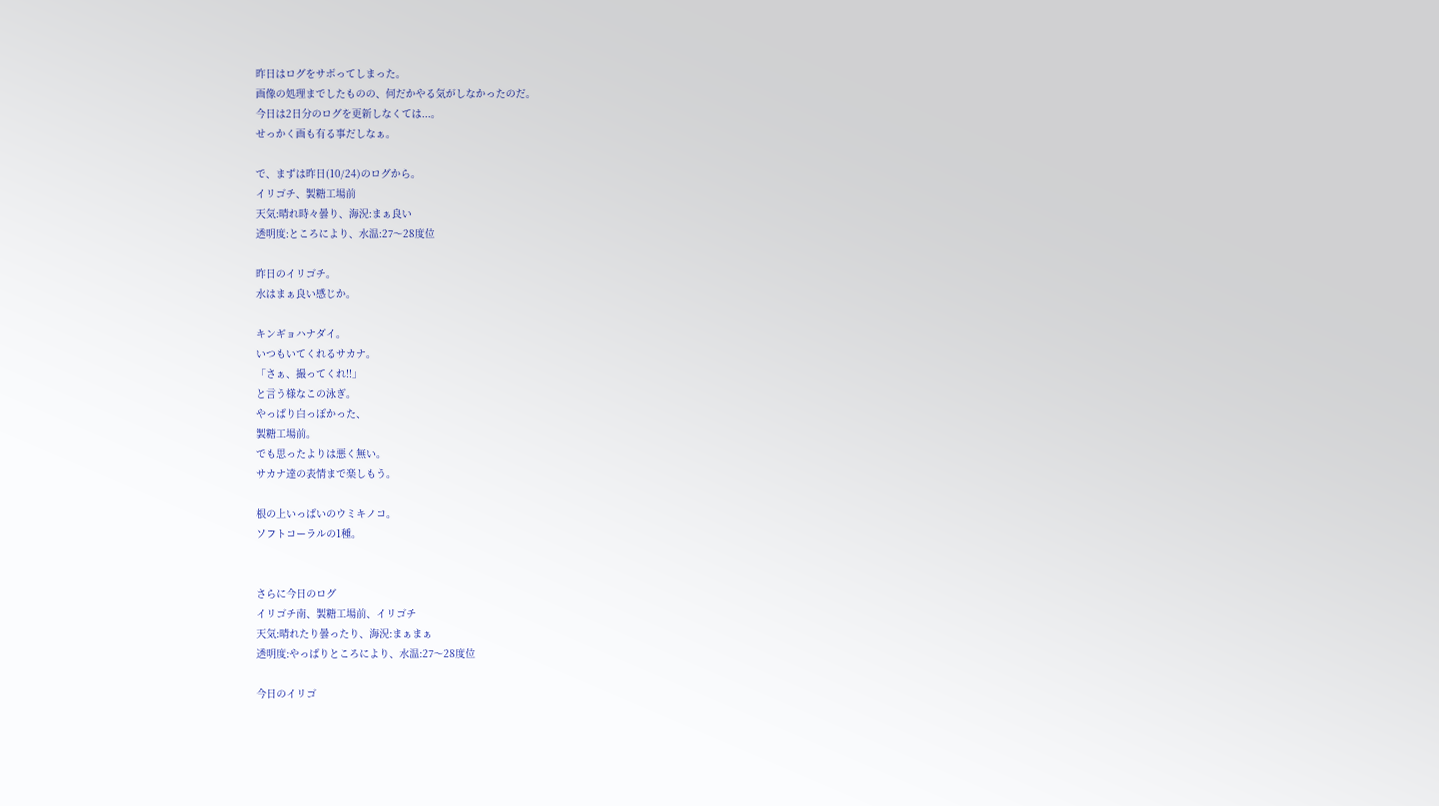昨日はログをサボってしまった。
画像の処理までしたものの、何だかやる気がしなかったのだ。
今日は2日分のログを更新しなくては...。
せっかく画も有る事だしなぁ。

で、まずは昨日(10/24)のログから。
イリゴチ、製糖工場前
天気:晴れ時々曇り、海況:まぁ良い
透明度:ところにより、水温:27〜28度位

昨日のイリゴチ。
水はまぁ良い感じか。

キンギョハナダイ。
いつもいてくれるサカナ。
「さぁ、撮ってくれ!!」
と言う様なこの泳ぎ。
やっぱり白っぽかった、
製糖工場前。
でも思ったよりは悪く無い。
サカナ達の表情まで楽しもう。

根の上いっぱいのウミキノコ。
ソフトコーラルの1種。


さらに今日のログ
イリゴチ南、製糖工場前、イリゴチ
天気:晴れたり曇ったり、海況:まぁまぁ
透明度:やっぱりところにより、水温:27〜28度位

今日のイリゴ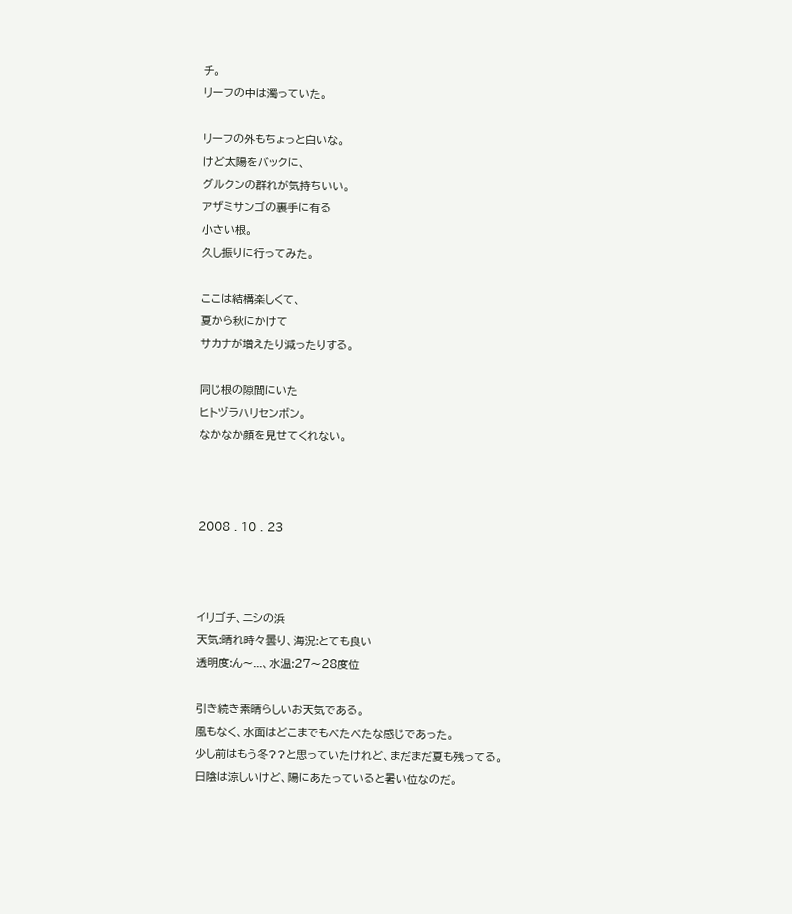チ。
リーフの中は濁っていた。

リーフの外もちょっと白いな。
けど太陽をバックに、
グルクンの群れが気持ちいい。
アザミサンゴの裏手に有る
小さい根。
久し振りに行ってみた。

ここは結構楽しくて、
夏から秋にかけて
サカナが増えたり減ったりする。

同じ根の隙間にいた
ヒトヅラハリセンボン。
なかなか顔を見せてくれない。



2008 . 10 . 23



イリゴチ、ニシの浜
天気:晴れ時々曇り、海況:とても良い
透明度:ん〜...、水温:27〜28度位

引き続き素晴らしいお天気である。
風もなく、水面はどこまでもべたべたな感じであった。
少し前はもう冬??と思っていたけれど、まだまだ夏も残ってる。
日陰は涼しいけど、陽にあたっていると暑い位なのだ。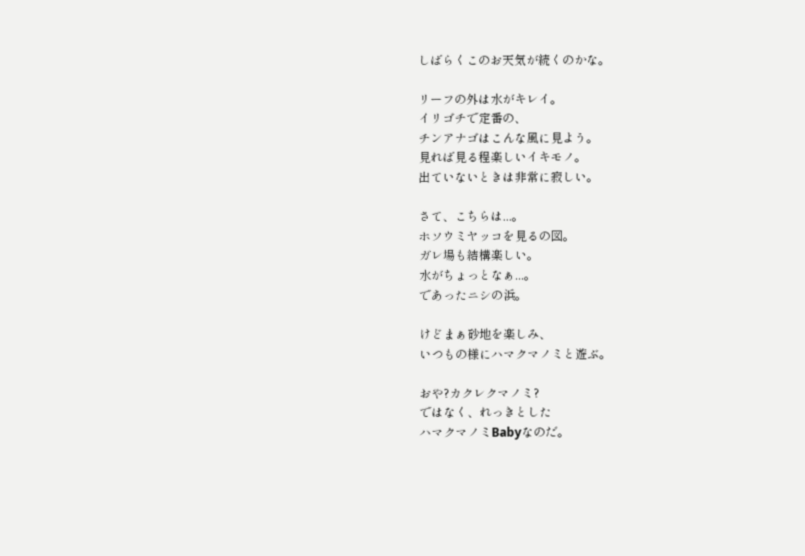しばらくこのお天気が続くのかな。

リーフの外は水がキレイ。
イリゴチで定番の、
チンアナゴはこんな風に見よう。
見れば見る程楽しいイキモノ。
出ていないときは非常に寂しい。

さて、こちらは...。
ホソウミヤッコを見るの図。
ガレ場も結構楽しい。
水がちょっとなぁ...。
であったニシの浜。

けどまぁ砂地を楽しみ、
いつもの様にハマクマノミと遊ぶ。

おや?カクレクマノミ?
ではなく、れっきとした
ハマクマノミBabyなのだ。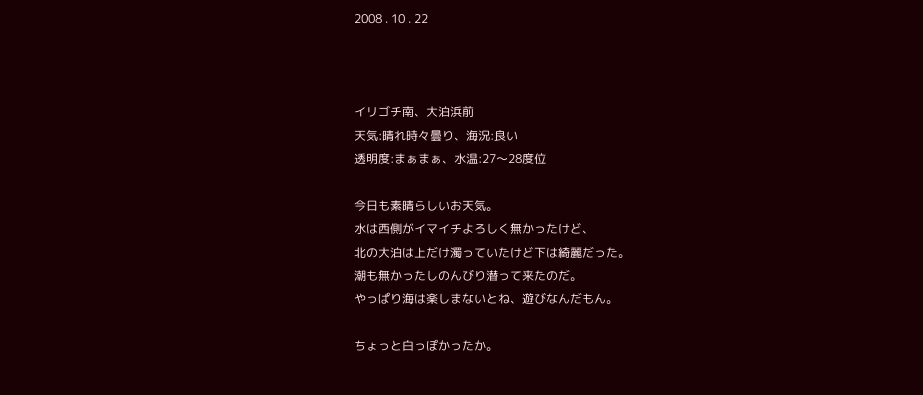2008 . 10 . 22



イリゴチ南、大泊浜前
天気:晴れ時々曇り、海況:良い
透明度:まぁまぁ、水温:27〜28度位

今日も素晴らしいお天気。
水は西側がイマイチよろしく無かったけど、
北の大泊は上だけ濁っていたけど下は綺麗だった。
潮も無かったしのんびり潜って来たのだ。
やっぱり海は楽しまないとね、遊びなんだもん。

ちょっと白っぽかったか。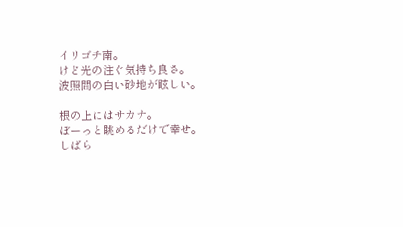イリゴチ南。
けど光の注ぐ気持ち良さ。
波照間の白い砂地が眩しい。

根の上にはサカナ。
ぼーっと眺めるだけで幸せ。
しばら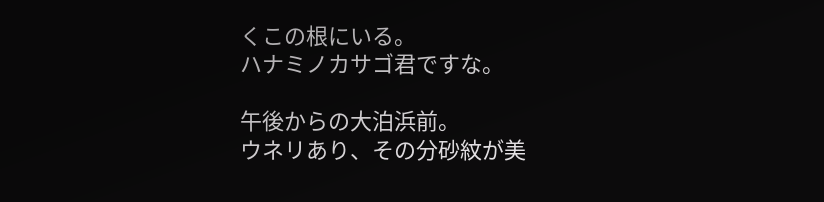くこの根にいる。
ハナミノカサゴ君ですな。

午後からの大泊浜前。
ウネリあり、その分砂紋が美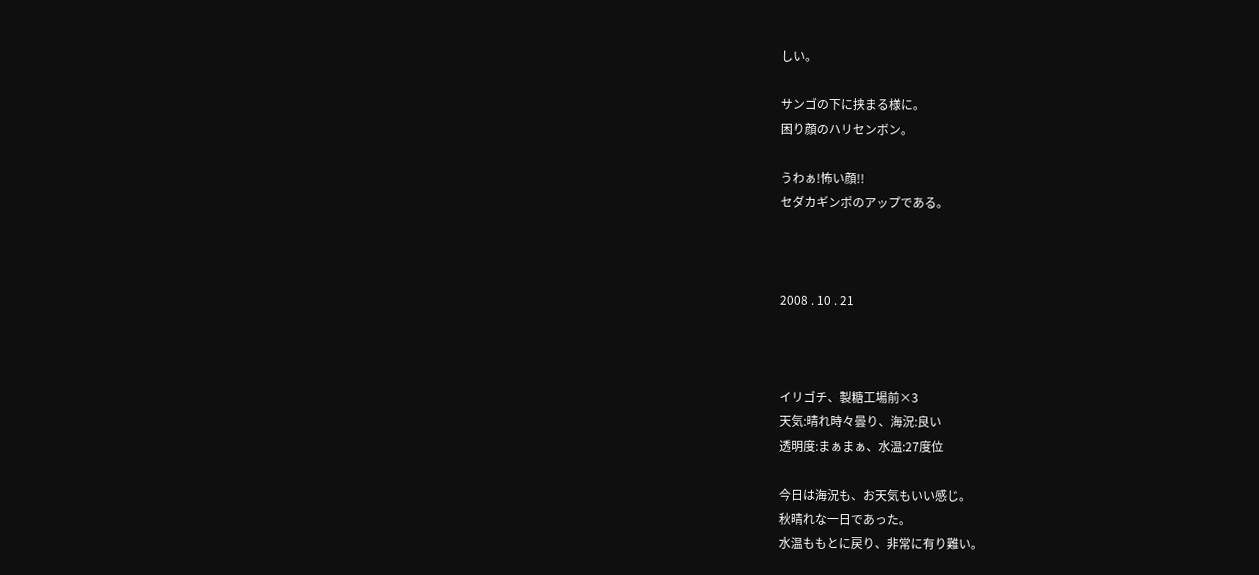しい。

サンゴの下に挟まる様に。
困り顔のハリセンボン。

うわぁ!怖い顔!!
セダカギンポのアップである。



2008 . 10 . 21



イリゴチ、製糖工場前×3
天気:晴れ時々曇り、海況:良い
透明度:まぁまぁ、水温:27度位

今日は海況も、お天気もいい感じ。
秋晴れな一日であった。
水温ももとに戻り、非常に有り難い。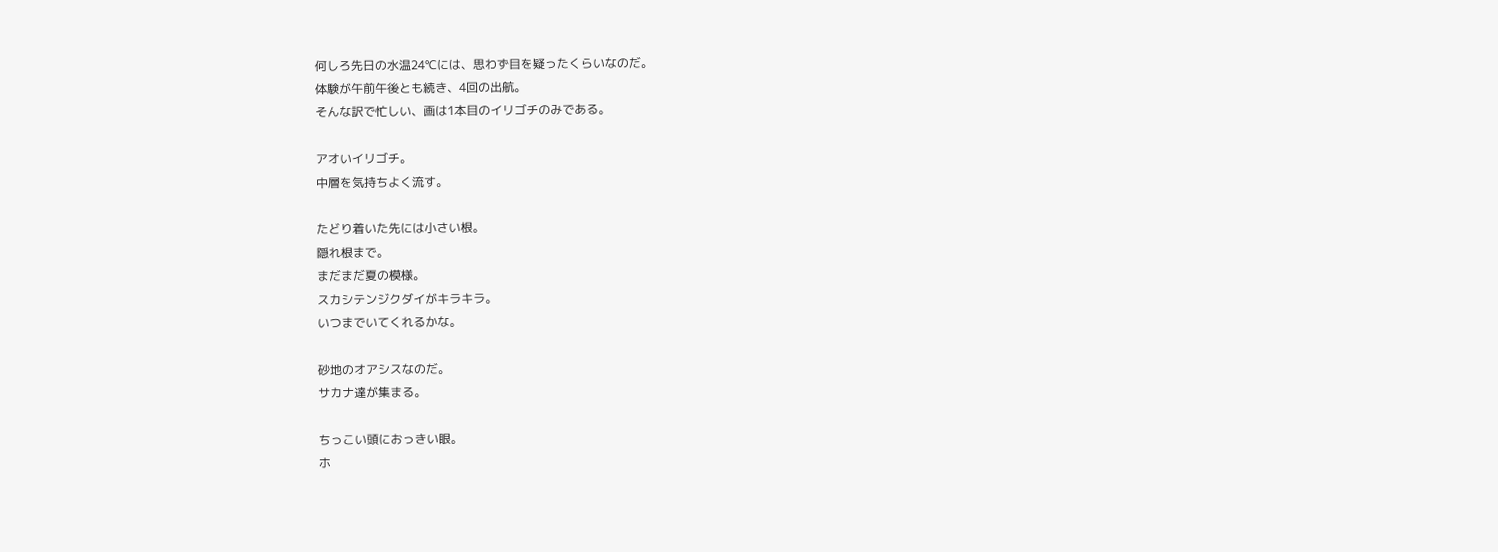何しろ先日の水温24℃には、思わず目を疑ったくらいなのだ。
体験が午前午後とも続き、4回の出航。
そんな訳で忙しい、画は1本目のイリゴチのみである。

アオいイリゴチ。
中層を気持ちよく流す。

たどり着いた先には小さい根。
隠れ根まで。
まだまだ夏の模様。
スカシテンジクダイがキラキラ。
いつまでいてくれるかな。

砂地のオアシスなのだ。
サカナ達が集まる。

ちっこい頭におっきい眼。
ホ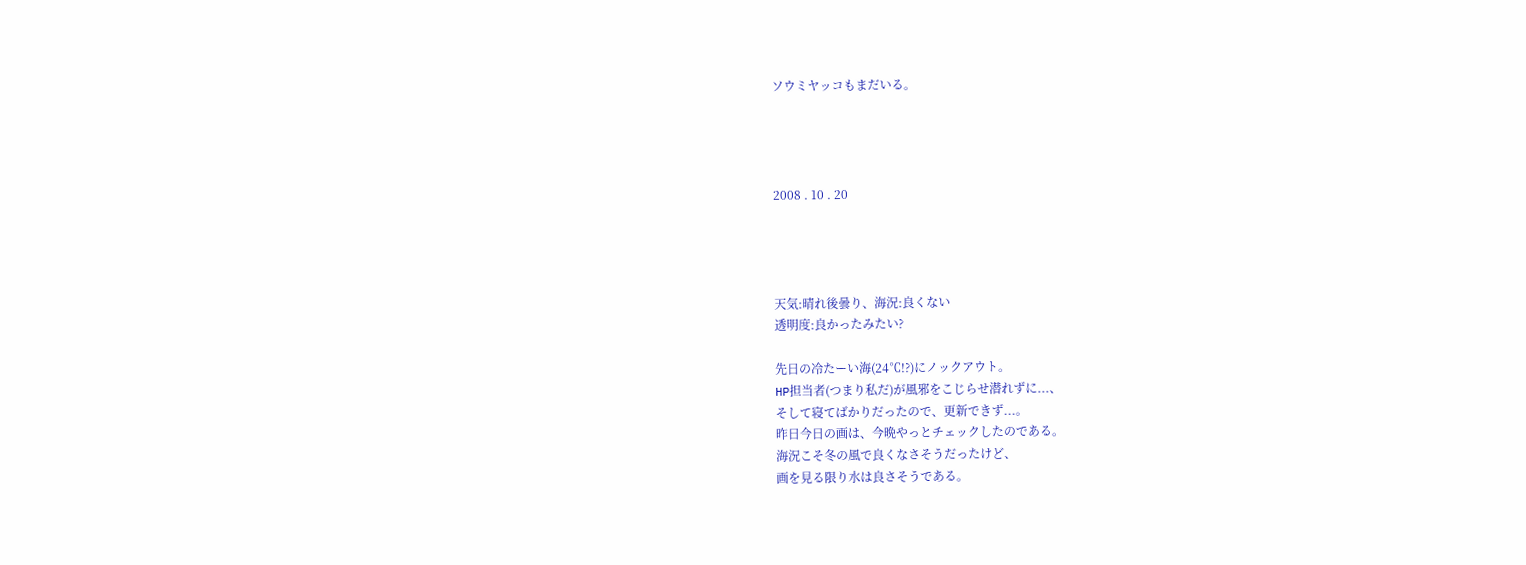ソウミヤッコもまだいる。




2008 . 10 . 20




天気:晴れ後曇り、海況:良くない
透明度:良かったみたい?

先日の冷たーい海(24℃!?)にノックアウト。
HP担当者(つまり私だ)が風邪をこじらせ潜れずに...、
そして寝てばかりだったので、更新できず...。
昨日今日の画は、今晩やっとチェックしたのである。
海況こそ冬の風で良くなさそうだったけど、
画を見る限り水は良さそうである。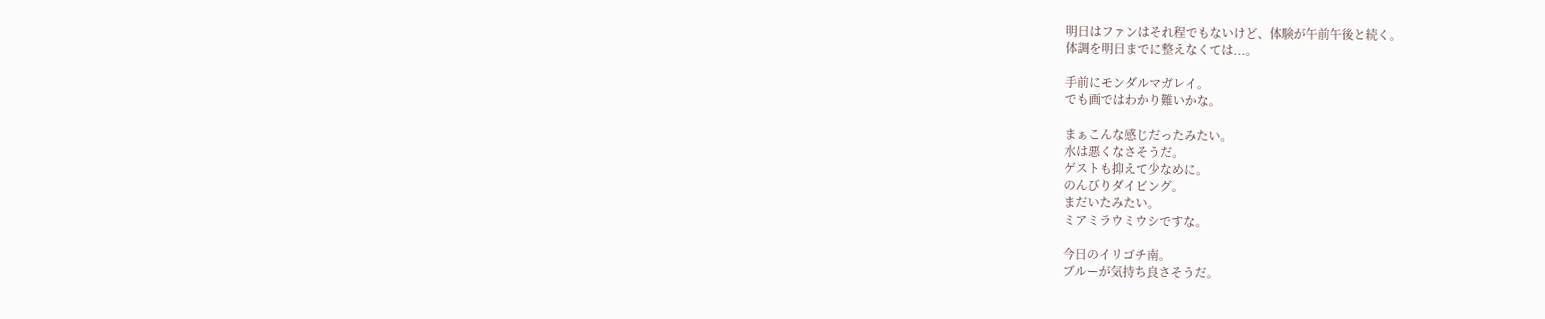明日はファンはそれ程でもないけど、体験が午前午後と続く。
体調を明日までに整えなくては...。

手前にモンダルマガレイ。
でも画ではわかり難いかな。

まぁこんな感じだったみたい。
水は悪くなさそうだ。
ゲストも抑えて少なめに。
のんびりダイビング。
まだいたみたい。
ミアミラウミウシですな。

今日のイリゴチ南。
ブルーが気持ち良さそうだ。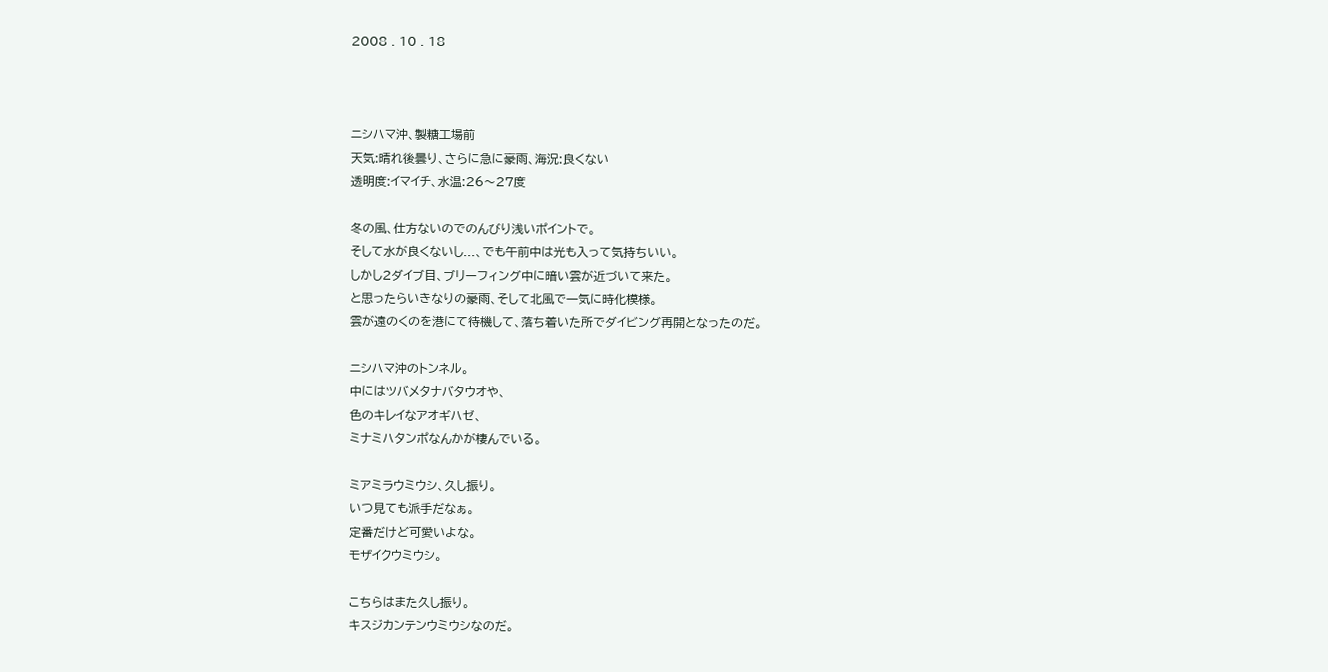2008 . 10 . 18



ニシハマ沖、製糖工場前
天気:晴れ後曇り、さらに急に豪雨、海況:良くない
透明度:イマイチ、水温:26〜27度

冬の風、仕方ないのでのんびり浅いポイントで。
そして水が良くないし...、でも午前中は光も入って気持ちいい。
しかし2ダイブ目、ブリーフィング中に暗い雲が近づいて来た。
と思ったらいきなりの豪雨、そして北風で一気に時化模様。
雲が遠のくのを港にて待機して、落ち着いた所でダイビング再開となったのだ。

ニシハマ沖のトンネル。
中にはツバメタナバタウオや、
色のキレイなアオギハゼ、
ミナミハタンポなんかが棲んでいる。

ミアミラウミウシ、久し振り。
いつ見ても派手だなぁ。
定番だけど可愛いよな。
モザイクウミウシ。

こちらはまた久し振り。
キスジカンテンウミウシなのだ。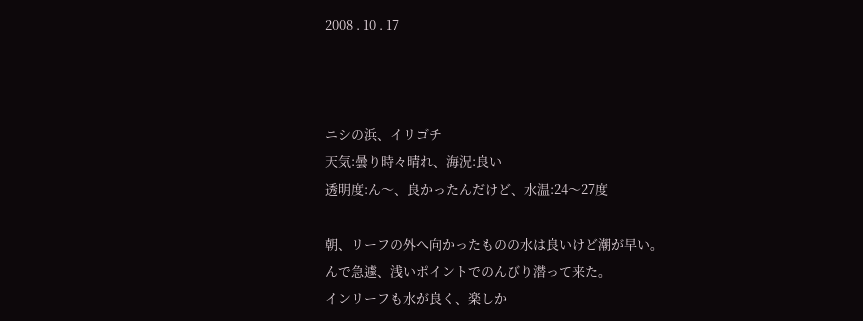2008 . 10 . 17



ニシの浜、イリゴチ
天気:曇り時々晴れ、海況:良い
透明度:ん〜、良かったんだけど、水温:24〜27度

朝、リーフの外へ向かったものの水は良いけど潮が早い。
んで急遽、浅いポイントでのんびり潜って来た。
インリーフも水が良く、楽しか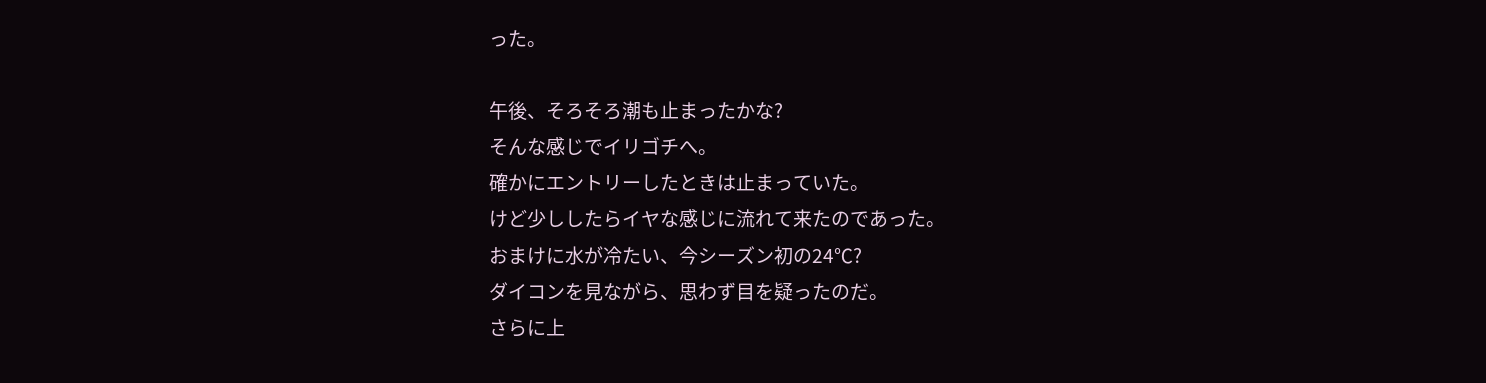った。

午後、そろそろ潮も止まったかな?
そんな感じでイリゴチへ。
確かにエントリーしたときは止まっていた。
けど少ししたらイヤな感じに流れて来たのであった。
おまけに水が冷たい、今シーズン初の24℃?
ダイコンを見ながら、思わず目を疑ったのだ。
さらに上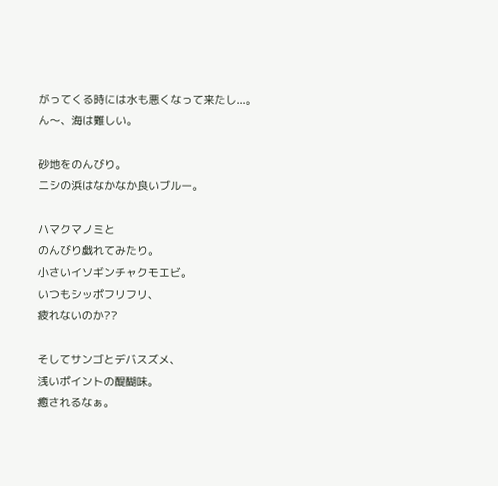がってくる時には水も悪くなって来たし...。
ん〜、海は難しい。

砂地をのんびり。
ニシの浜はなかなか良いブルー。

ハマクマノミと
のんびり戯れてみたり。
小さいイソギンチャクモエビ。
いつもシッポフリフリ、
疲れないのか??

そしてサンゴとデバスズメ、
浅いポイントの醍醐味。
癒されるなぁ。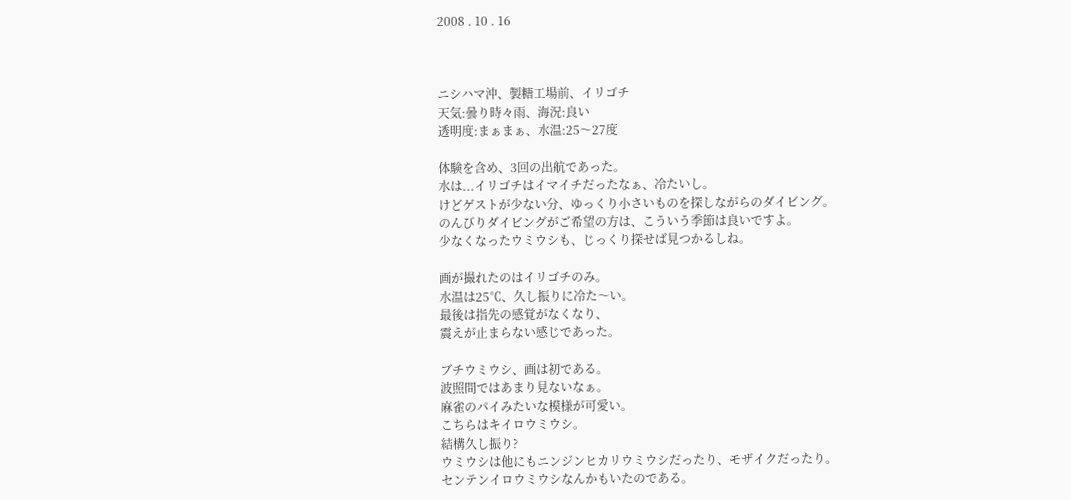2008 . 10 . 16



ニシハマ沖、製糖工場前、イリゴチ
天気:曇り時々雨、海況:良い
透明度:まぁまぁ、水温:25〜27度

体験を含め、3回の出航であった。
水は...イリゴチはイマイチだったなぁ、冷たいし。
けどゲストが少ない分、ゆっくり小さいものを探しながらのダイビング。
のんびりダイビングがご希望の方は、こういう季節は良いですよ。
少なくなったウミウシも、じっくり探せば見つかるしね。

画が撮れたのはイリゴチのみ。
水温は25℃、久し振りに冷た〜い。
最後は指先の感覚がなくなり、
震えが止まらない感じであった。

ブチウミウシ、画は初である。
波照間ではあまり見ないなぁ。
麻雀のパイみたいな模様が可愛い。
こちらはキイロウミウシ。
結構久し振り?
ウミウシは他にもニンジンヒカリウミウシだったり、モザイクだったり。
センテンイロウミウシなんかもいたのである。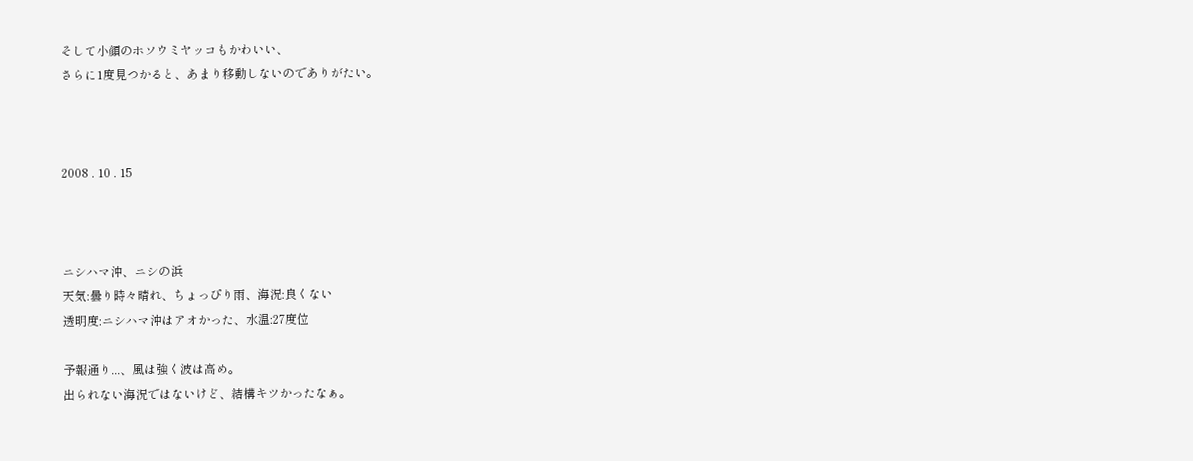そして小顔のホソウミヤッコもかわいい、
さらに1度見つかると、あまり移動しないのでありがたい。



2008 . 10 . 15



ニシハマ沖、ニシの浜
天気:曇り時々晴れ、ちょっぴり雨、海況:良くない
透明度:ニシハマ沖はアオかった、水温:27度位

予報通り...、風は強く波は高め。
出られない海況ではないけど、結構キツかったなぁ。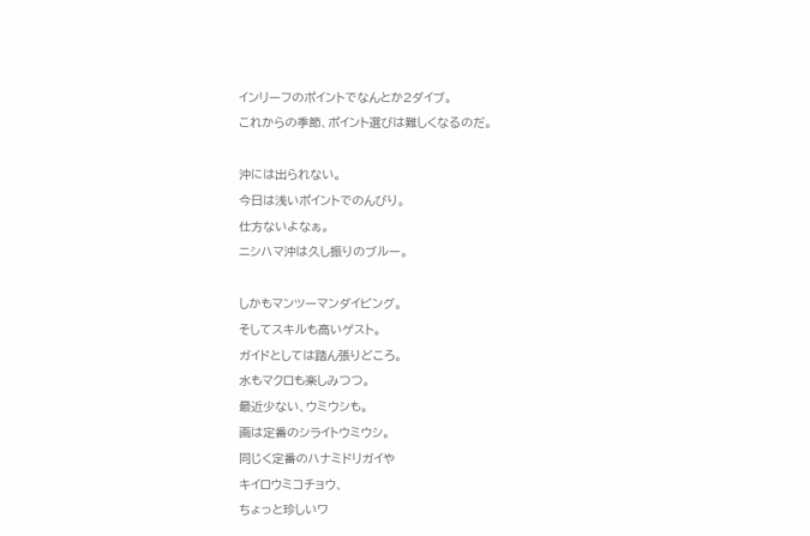インリーフのポイントでなんとか2ダイブ。
これからの季節、ポイント選びは難しくなるのだ。

沖には出られない。
今日は浅いポイントでのんびり。
仕方ないよなぁ。
ニシハマ沖は久し振りのブルー。

しかもマンツーマンダイビング。
そしてスキルも高いゲスト。
ガイドとしては踏ん張りどころ。
水もマクロも楽しみつつ。
最近少ない、ウミウシも。
画は定番のシライトウミウシ。
同じく定番のハナミドリガイや
キイロウミコチョウ、
ちょっと珍しいワ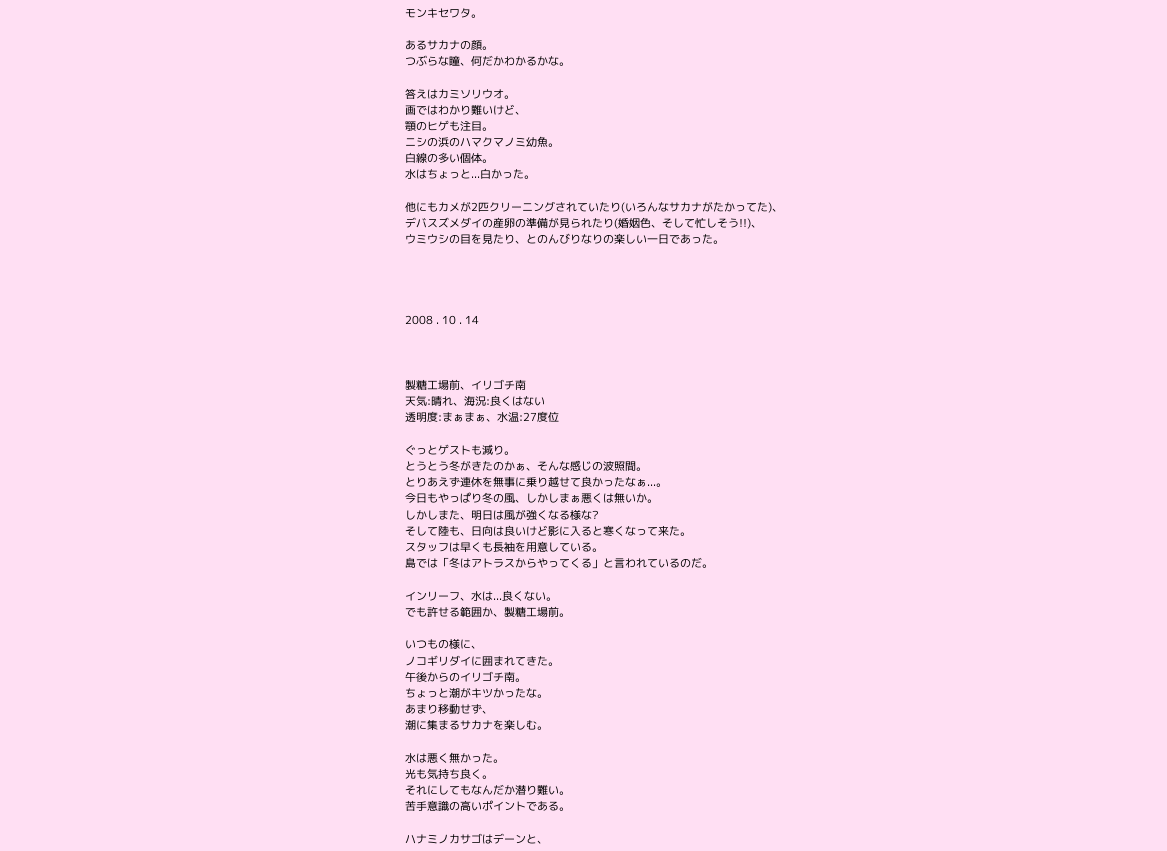モンキセワタ。

あるサカナの顔。
つぶらな瞳、何だかわかるかな。

答えはカミソリウオ。
画ではわかり難いけど、
顎のヒゲも注目。
ニシの浜のハマクマノミ幼魚。
白線の多い個体。
水はちょっと...白かった。

他にもカメが2匹クリーニングされていたり(いろんなサカナがたかってた)、
デバスズメダイの産卵の準備が見られたり(婚姻色、そして忙しそう!!)、
ウミウシの目を見たり、とのんびりなりの楽しい一日であった。




2008 . 10 . 14



製糖工場前、イリゴチ南
天気:晴れ、海況:良くはない
透明度:まぁまぁ、水温:27度位

ぐっとゲストも減り。
とうとう冬がきたのかぁ、そんな感じの波照間。
とりあえず連休を無事に乗り越せて良かったなぁ...。
今日もやっぱり冬の風、しかしまぁ悪くは無いか。
しかしまた、明日は風が強くなる様な?
そして陸も、日向は良いけど影に入ると寒くなって来た。
スタッフは早くも長袖を用意している。
島では「冬はアトラスからやってくる」と言われているのだ。

インリーフ、水は...良くない。
でも許せる範囲か、製糖工場前。

いつもの様に、
ノコギリダイに囲まれてきた。
午後からのイリゴチ南。
ちょっと潮がキツかったな。
あまり移動せず、
潮に集まるサカナを楽しむ。

水は悪く無かった。
光も気持ち良く。
それにしてもなんだか潜り難い。
苦手意識の高いポイントである。

ハナミノカサゴはデーンと、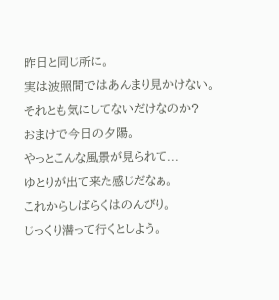昨日と同じ所に。
実は波照間ではあんまり見かけない。
それとも気にしてないだけなのか?
おまけで今日の夕陽。
やっとこんな風景が見られて...
ゆとりが出て来た感じだなぁ。
これからしばらくはのんびり。
じっくり潜って行くとしよう。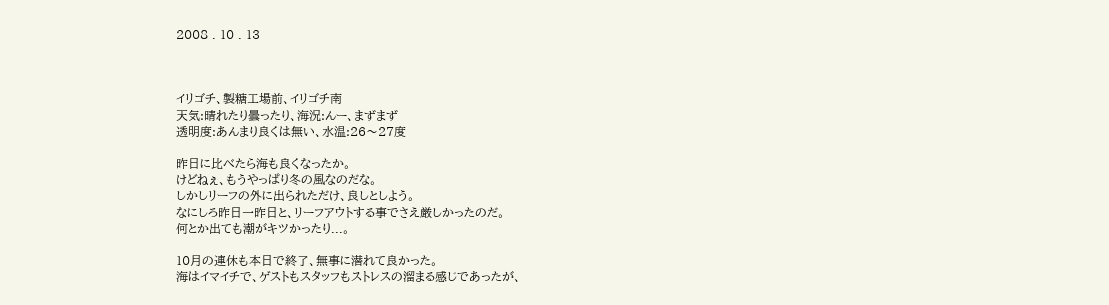2008 . 10 . 13



イリゴチ、製糖工場前、イリゴチ南
天気:晴れたり曇ったり、海況:んー、まずまず
透明度:あんまり良くは無い、水温:26〜27度

昨日に比べたら海も良くなったか。
けどねぇ、もうやっぱり冬の風なのだな。
しかしリーフの外に出られただけ、良しとしよう。
なにしろ昨日一昨日と、リーフアウトする事でさえ厳しかったのだ。
何とか出ても潮がキツかったり...。

10月の連休も本日で終了、無事に潜れて良かった。
海はイマイチで、ゲストもスタッフもストレスの溜まる感じであったが、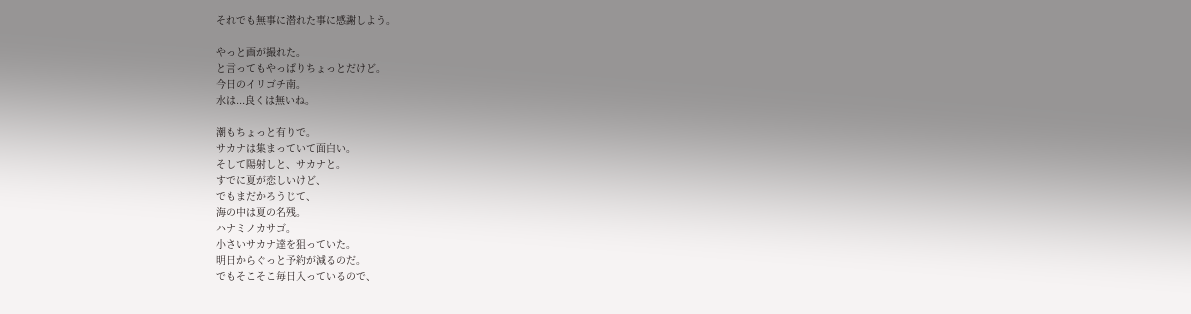それでも無事に潜れた事に感謝しよう。

やっと画が撮れた。
と言ってもやっぱりちょっとだけど。
今日のイリゴチ南。
水は...良くは無いね。

潮もちょっと有りで。
サカナは集まっていて面白い。
そして陽射しと、サカナと。
すでに夏が恋しいけど、
でもまだかろうじて、
海の中は夏の名残。
ハナミノカサゴ。
小さいサカナ達を狙っていた。
明日からぐっと予約が減るのだ。
でもそこそこ毎日入っているので、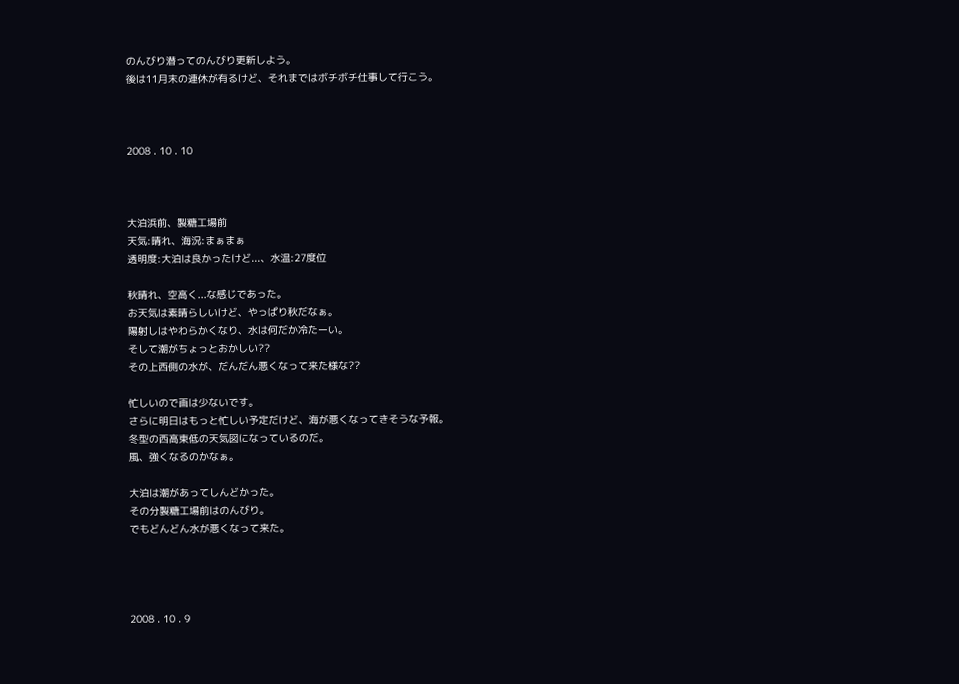のんびり潜ってのんびり更新しよう。
後は11月末の連休が有るけど、それまではボチボチ仕事して行こう。



2008 . 10 . 10



大泊浜前、製糖工場前
天気:晴れ、海況:まぁまぁ
透明度:大泊は良かったけど...、水温:27度位

秋晴れ、空高く...な感じであった。
お天気は素晴らしいけど、やっぱり秋だなぁ。
陽射しはやわらかくなり、水は何だか冷たーい。
そして潮がちょっとおかしい??
その上西側の水が、だんだん悪くなって来た様な??

忙しいので画は少ないです。
さらに明日はもっと忙しい予定だけど、海が悪くなってきそうな予報。
冬型の西高東低の天気図になっているのだ。
風、強くなるのかなぁ。

大泊は潮があってしんどかった。
その分製糖工場前はのんびり。
でもどんどん水が悪くなって来た。




2008 . 10 . 9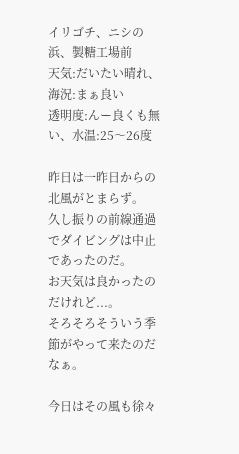イリゴチ、ニシの浜、製糖工場前
天気:だいたい晴れ、海況:まぁ良い
透明度:んー良くも無い、水温:25〜26度

昨日は一昨日からの北風がとまらず。
久し振りの前線通過でダイビングは中止であったのだ。
お天気は良かったのだけれど...。
そろそろそういう季節がやって来たのだなぁ。

今日はその風も徐々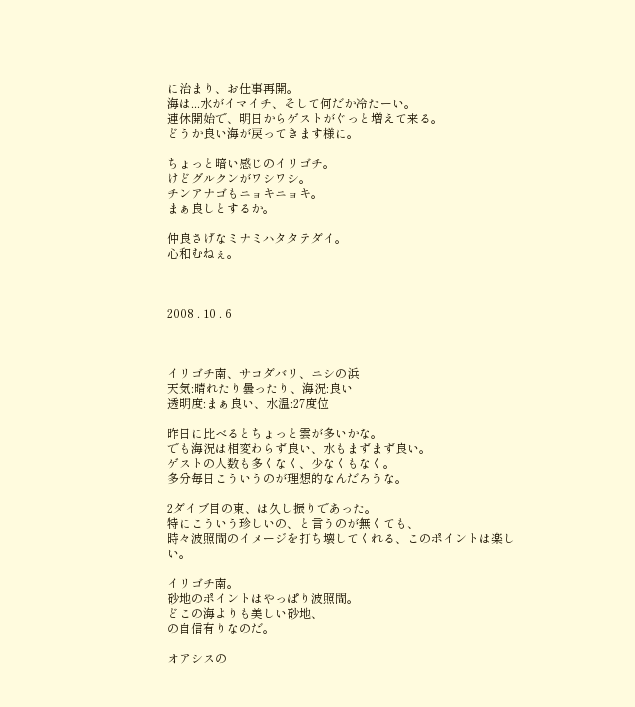に治まり、お仕事再開。
海は...水がイマイチ、そして何だか冷たーい。
連休開始で、明日からゲストがぐっと増えて来る。
どうか良い海が戻ってきます様に。

ちょっと暗い感じのイリゴチ。
けどグルクンがワシワシ。
チンアナゴもニョキニョキ。
まぁ良しとするか。

仲良さげなミナミハタタテダイ。
心和むねぇ。



2008 . 10 . 6



イリゴチ南、サコダバリ、ニシの浜
天気:晴れたり曇ったり、海況:良い
透明度:まぁ良い、水温:27度位

昨日に比べるとちょっと雲が多いかな。
でも海況は相変わらず良い、水もまずまず良い。
ゲストの人数も多くなく、少なくもなく。
多分毎日こういうのが理想的なんだろうな。

2ダイブ目の東、は久し振りであった。
特にこういう珍しいの、と言うのが無くても、
時々波照間のイメージを打ち壊してくれる、このポイントは楽しい。

イリゴチ南。
砂地のポイントはやっぱり波照間。
どこの海よりも美しい砂地、
の自信有りなのだ。

オアシスの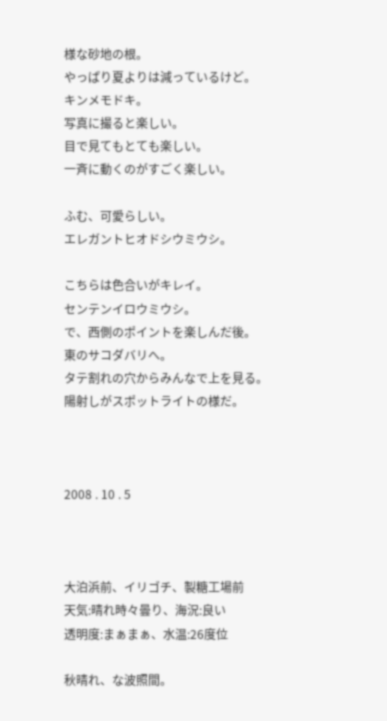様な砂地の根。
やっぱり夏よりは減っているけど。
キンメモドキ。
写真に撮ると楽しい。
目で見てもとても楽しい。
一斉に動くのがすごく楽しい。

ふむ、可愛らしい。
エレガントヒオドシウミウシ。

こちらは色合いがキレイ。
センテンイロウミウシ。
で、西側のポイントを楽しんだ後。
東のサコダバリへ。
タテ割れの穴からみんなで上を見る。
陽射しがスポットライトの様だ。



2008 . 10 . 5



大泊浜前、イリゴチ、製糖工場前
天気:晴れ時々曇り、海況:良い
透明度:まぁまぁ、水温:26度位

秋晴れ、な波照間。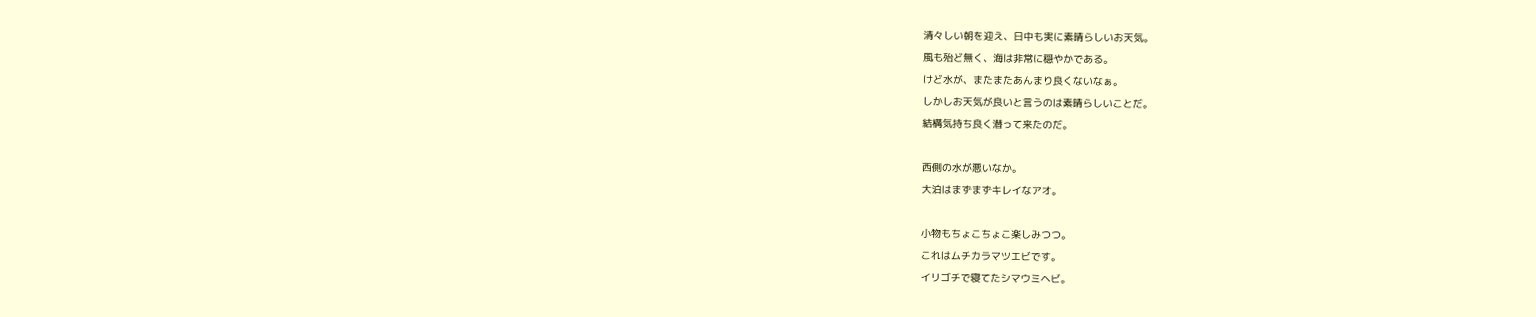清々しい朝を迎え、日中も実に素晴らしいお天気。
風も殆ど無く、海は非常に穏やかである。
けど水が、またまたあんまり良くないなぁ。
しかしお天気が良いと言うのは素晴らしいことだ。
結構気持ち良く潜って来たのだ。

西側の水が悪いなか。
大泊はまずまずキレイなアオ。

小物もちょこちょこ楽しみつつ。
これはムチカラマツエビです。
イリゴチで寝てたシマウミヘビ。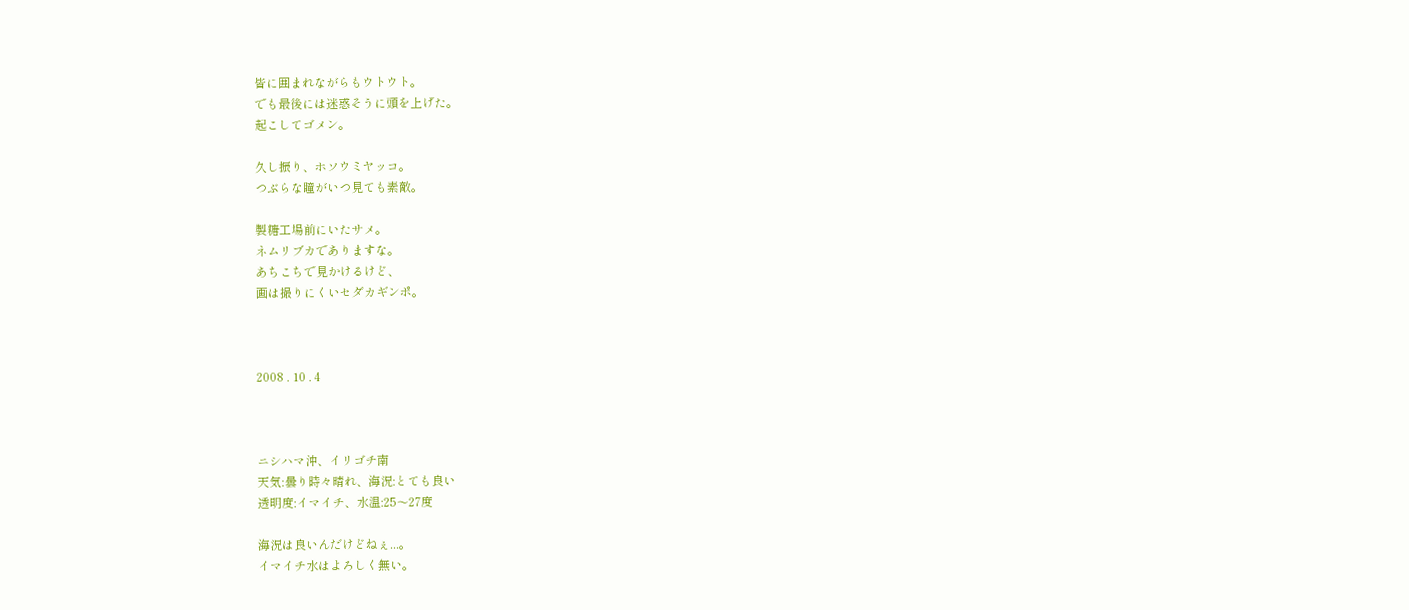皆に囲まれながらもウトウト。
でも最後には迷惑そうに頭を上げた。
起こしてゴメン。

久し振り、ホソウミヤッコ。
つぶらな瞳がいつ見ても素敵。

製糖工場前にいたサメ。
ネムリブカでありますな。
あちこちで見かけるけど、
画は撮りにくいセダカギンポ。



2008 . 10 . 4



ニシハマ沖、イリゴチ南
天気:曇り時々晴れ、海況:とても良い
透明度:イマイチ、水温:25〜27度

海況は良いんだけどねぇ...。
イマイチ水はよろしく無い。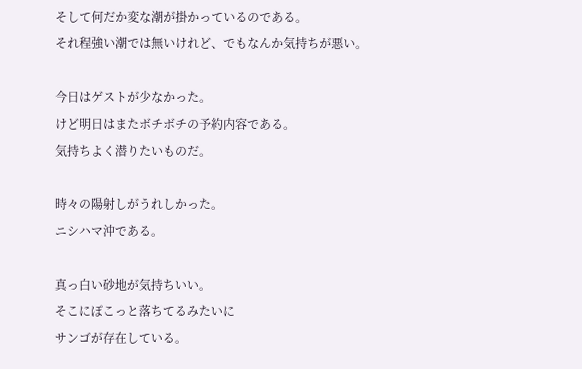そして何だか変な潮が掛かっているのである。
それ程強い潮では無いけれど、でもなんか気持ちが悪い。

今日はゲストが少なかった。
けど明日はまたボチボチの予約内容である。
気持ちよく潜りたいものだ。

時々の陽射しがうれしかった。
ニシハマ沖である。

真っ白い砂地が気持ちいい。
そこにぽこっと落ちてるみたいに
サンゴが存在している。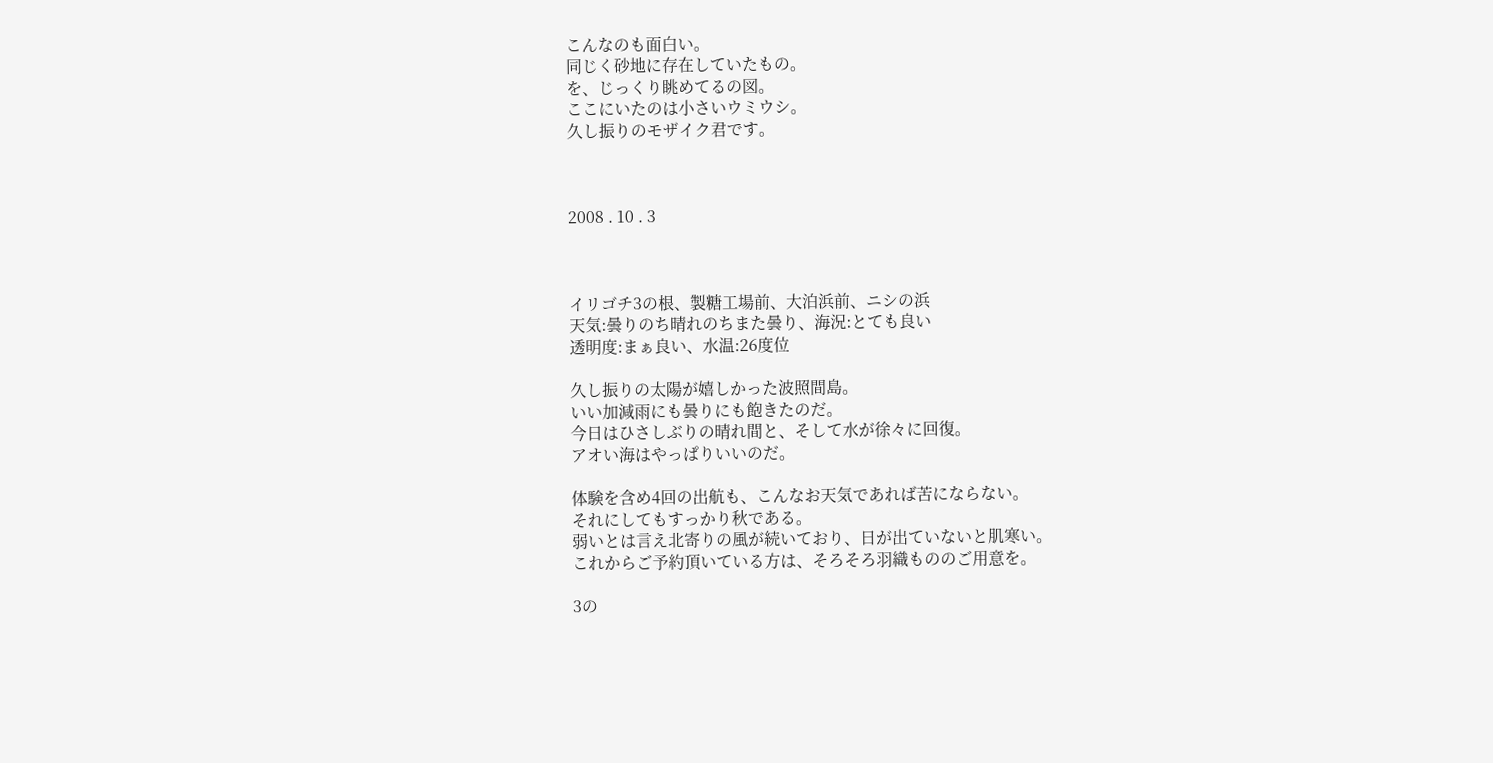こんなのも面白い。
同じく砂地に存在していたもの。
を、じっくり眺めてるの図。
ここにいたのは小さいウミウシ。
久し振りのモザイク君です。



2008 . 10 . 3



イリゴチ3の根、製糖工場前、大泊浜前、ニシの浜
天気:曇りのち晴れのちまた曇り、海況:とても良い
透明度:まぁ良い、水温:26度位

久し振りの太陽が嬉しかった波照間島。
いい加減雨にも曇りにも飽きたのだ。
今日はひさしぶりの晴れ間と、そして水が徐々に回復。
アオい海はやっぱりいいのだ。

体験を含め4回の出航も、こんなお天気であれば苦にならない。
それにしてもすっかり秋である。
弱いとは言え北寄りの風が続いており、日が出ていないと肌寒い。
これからご予約頂いている方は、そろそろ羽織もののご用意を。

3の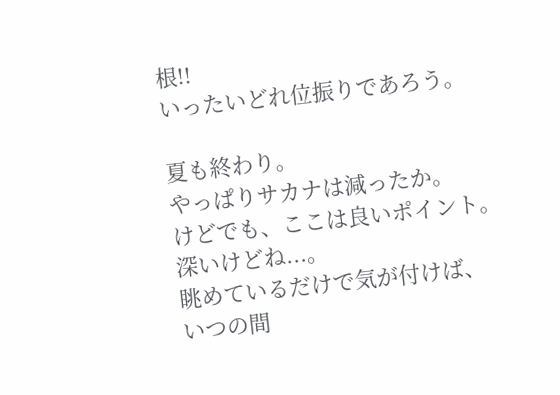根!!
いったいどれ位振りであろう。

夏も終わり。
やっぱりサカナは減ったか。
けどでも、ここは良いポイント。
深いけどね...。
眺めているだけで気が付けば、
いつの間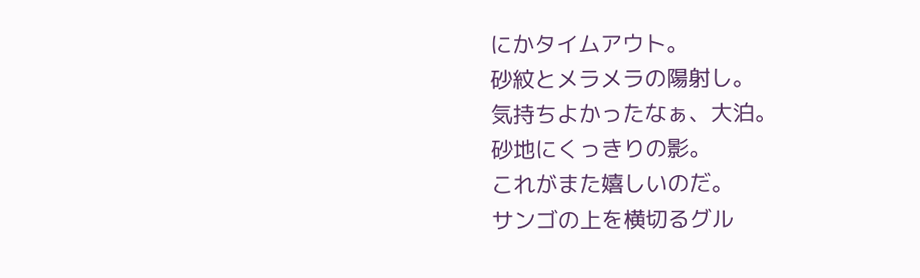にかタイムアウト。
砂紋とメラメラの陽射し。
気持ちよかったなぁ、大泊。
砂地にくっきりの影。
これがまた嬉しいのだ。
サンゴの上を横切るグル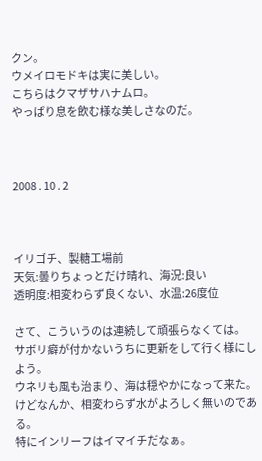クン。
ウメイロモドキは実に美しい。
こちらはクマザサハナムロ。
やっぱり息を飲む様な美しさなのだ。



2008 . 10 . 2



イリゴチ、製糖工場前
天気:曇りちょっとだけ晴れ、海況:良い
透明度:相変わらず良くない、水温:26度位

さて、こういうのは連続して頑張らなくては。
サボリ癖が付かないうちに更新をして行く様にしよう。
ウネリも風も治まり、海は穏やかになって来た。
けどなんか、相変わらず水がよろしく無いのである。
特にインリーフはイマイチだなぁ。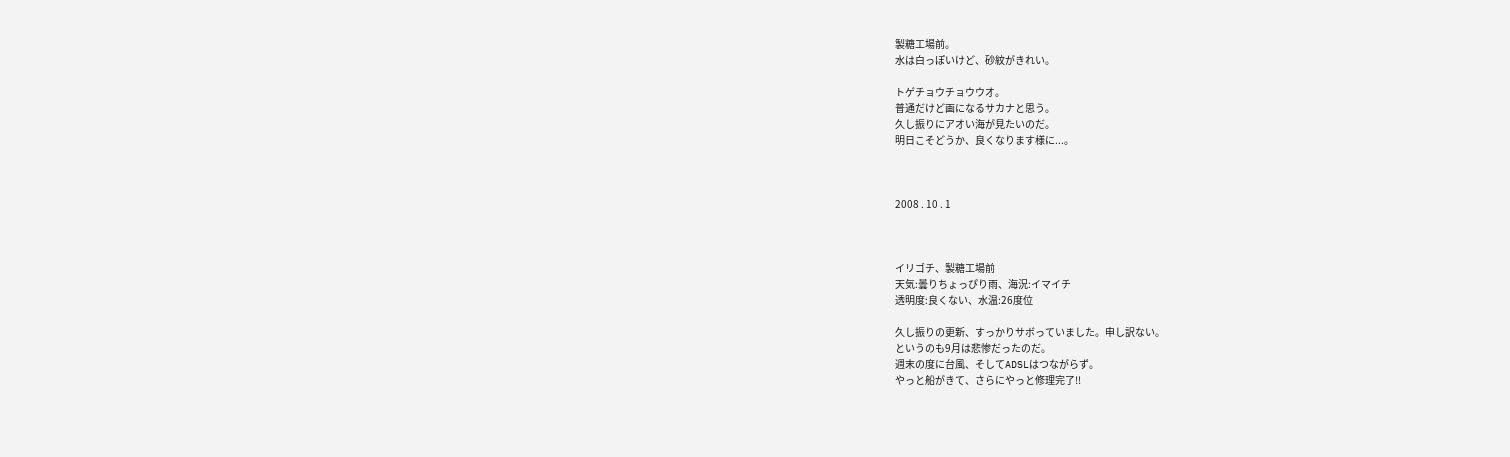製糖工場前。
水は白っぽいけど、砂紋がきれい。

トゲチョウチョウウオ。
普通だけど画になるサカナと思う。
久し振りにアオい海が見たいのだ。
明日こそどうか、良くなります様に...。



2008 . 10 . 1



イリゴチ、製糖工場前
天気:曇りちょっぴり雨、海況:イマイチ
透明度:良くない、水温:26度位

久し振りの更新、すっかりサボっていました。申し訳ない。
というのも9月は悲惨だったのだ。
週末の度に台風、そしてADSLはつながらず。
やっと船がきて、さらにやっと修理完了!!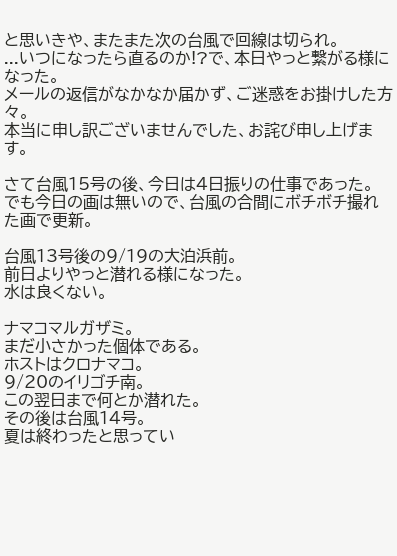と思いきや、またまた次の台風で回線は切られ。
...いつになったら直るのか!?で、本日やっと繋がる様になった。
メールの返信がなかなか届かず、ご迷惑をお掛けした方々。
本当に申し訳ございませんでした、お詫び申し上げます。

さて台風15号の後、今日は4日振りの仕事であった。
でも今日の画は無いので、台風の合間にボチボチ撮れた画で更新。

台風13号後の9/19の大泊浜前。
前日よりやっと潜れる様になった。
水は良くない。

ナマコマルガザミ。
まだ小さかった個体である。
ホストはクロナマコ。
9/20のイリゴチ南。
この翌日まで何とか潜れた。
その後は台風14号。
夏は終わったと思ってい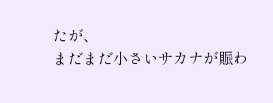たが、
まだまだ小さいサカナが賑わ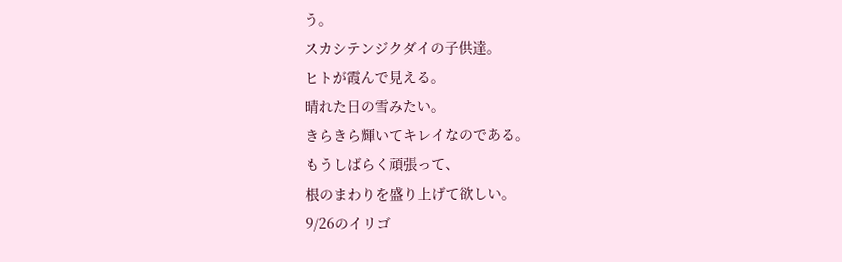う。
スカシテンジクダイの子供達。
ヒトが霞んで見える。
晴れた日の雪みたい。
きらきら輝いてキレイなのである。
もうしばらく頑張って、
根のまわりを盛り上げて欲しい。
9/26のイリゴ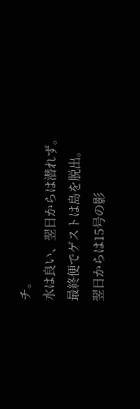チ。
水は良い、翌日からは潜れず。
最終便でゲストは島を脱出。
翌日からは15号の影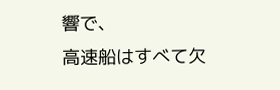響で、
高速船はすべて欠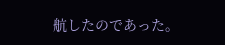航したのであった。